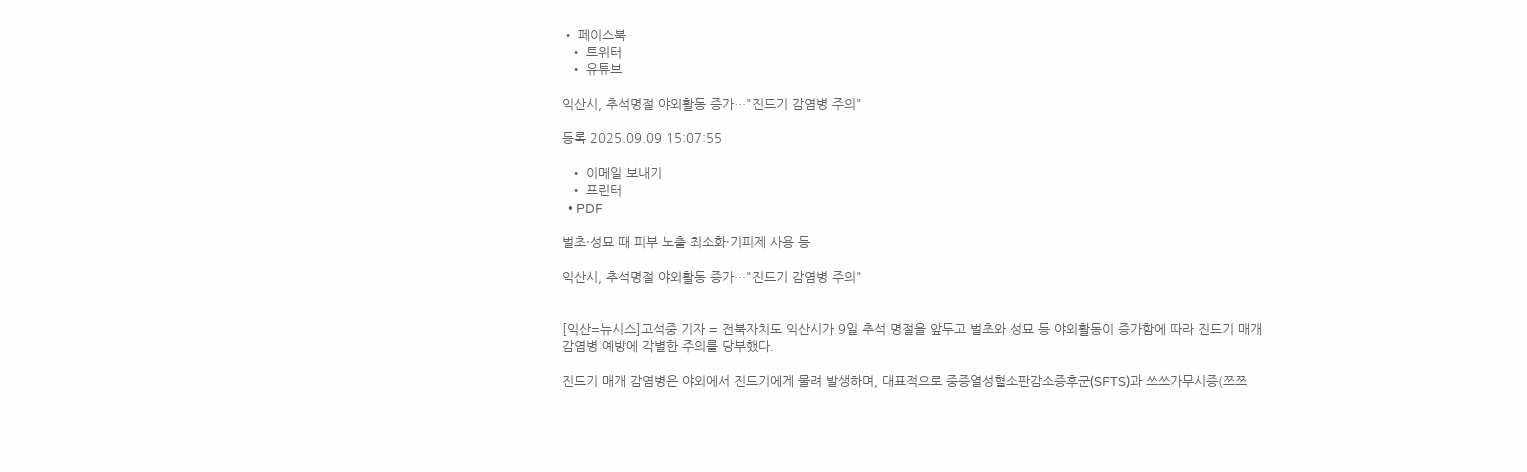• 페이스북
  • 트위터
  • 유튜브

익산시, 추석명절 야외활동 증가…"진드기 감염병 주의"

등록 2025.09.09 15:07:55

  • 이메일 보내기
  • 프린터
  • PDF

벌초·성묘 때 피부 노출 최소화·기피제 사용 등

익산시, 추석명절 야외활동 증가…"진드기 감염병 주의"


[익산=뉴시스]고석중 기자 = 전북자치도 익산시가 9일 추석 명절을 앞두고 벌초와 성묘 등 야외활동이 증가함에 따라 진드기 매개 감염병 예방에 각별한 주의를 당부했다.

진드기 매개 감염병은 야외에서 진드기에게 물려 발생하며, 대표적으로 중증열성혈소판감소증후군(SFTS)과 쓰쓰가무시증(쯔쯔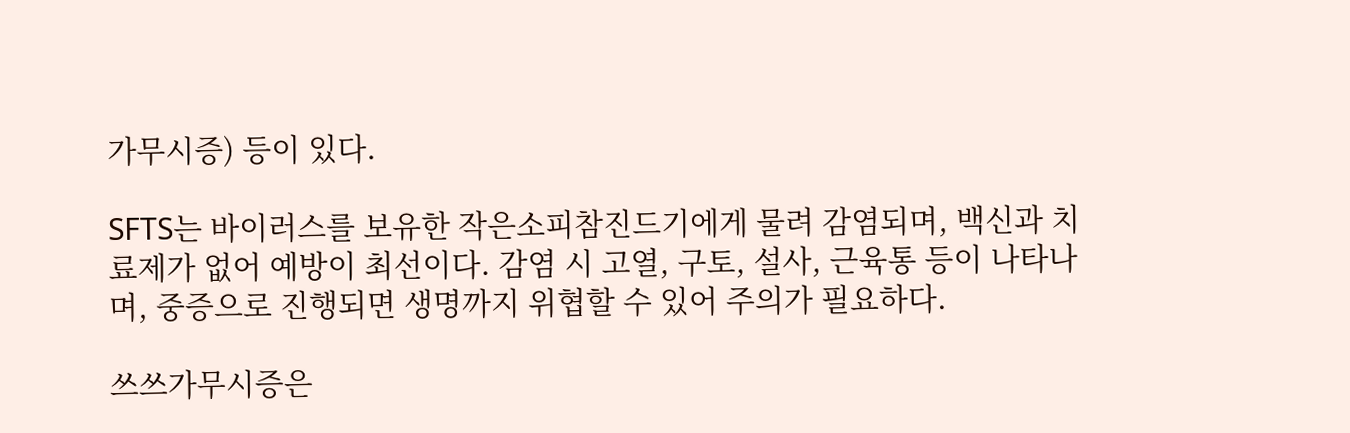가무시증) 등이 있다.

SFTS는 바이러스를 보유한 작은소피참진드기에게 물려 감염되며, 백신과 치료제가 없어 예방이 최선이다. 감염 시 고열, 구토, 설사, 근육통 등이 나타나며, 중증으로 진행되면 생명까지 위협할 수 있어 주의가 필요하다.

쓰쓰가무시증은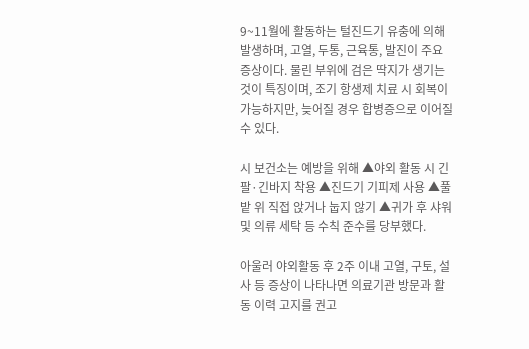9~11월에 활동하는 털진드기 유충에 의해 발생하며, 고열, 두통, 근육통, 발진이 주요 증상이다. 물린 부위에 검은 딱지가 생기는 것이 특징이며, 조기 항생제 치료 시 회복이 가능하지만, 늦어질 경우 합병증으로 이어질 수 있다.

시 보건소는 예방을 위해 ▲야외 활동 시 긴팔·긴바지 착용 ▲진드기 기피제 사용 ▲풀밭 위 직접 앉거나 눕지 않기 ▲귀가 후 샤워 및 의류 세탁 등 수칙 준수를 당부했다.

아울러 야외활동 후 2주 이내 고열, 구토, 설사 등 증상이 나타나면 의료기관 방문과 활동 이력 고지를 권고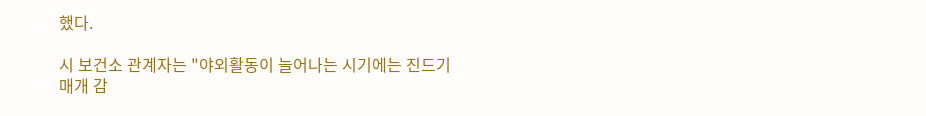했다.

시 보건소 관계자는 "야외활동이 늘어나는 시기에는 진드기 매개 감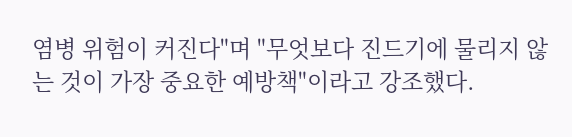염병 위험이 커진다"며 "무엇보다 진드기에 물리지 않는 것이 가장 중요한 예방책"이라고 강조했다.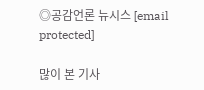◎공감언론 뉴시스 [email protected]

많이 본 기사